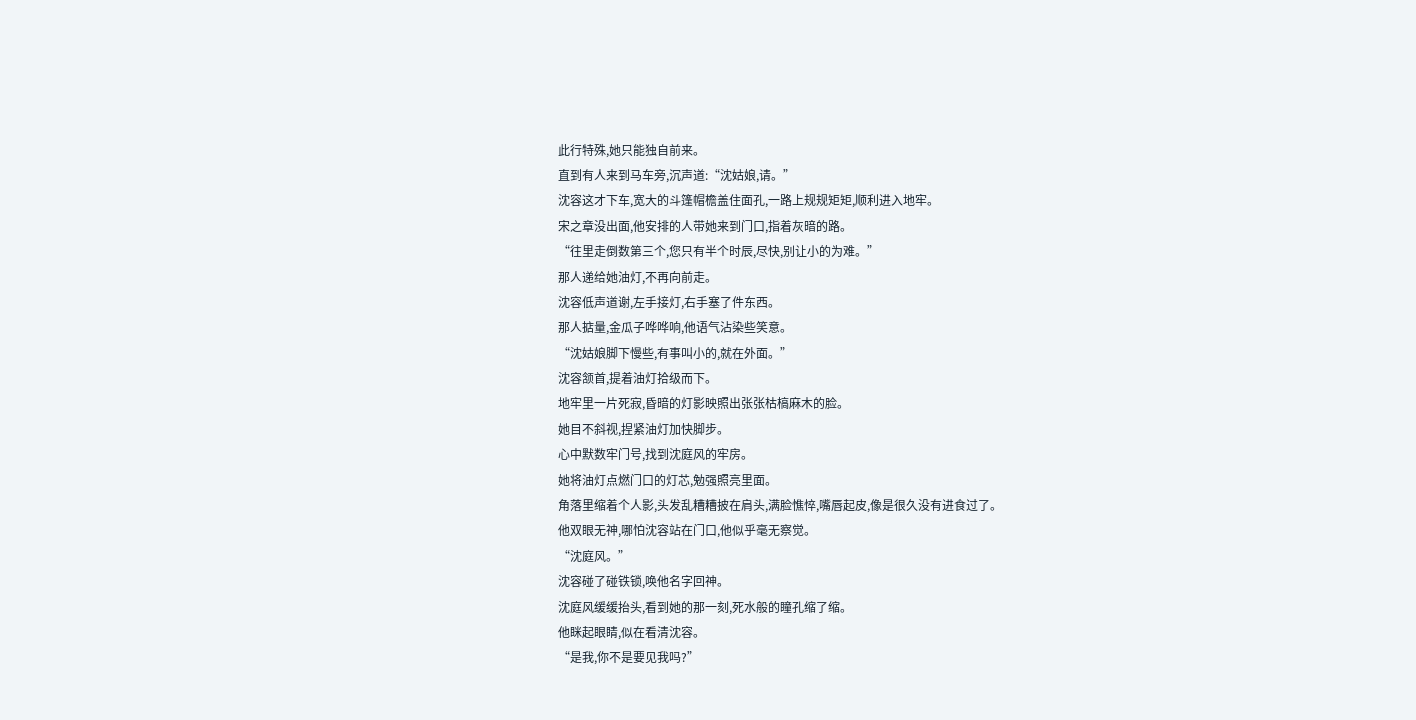此行特殊,她只能独自前来。
直到有人来到马车旁,沉声道:“沈姑娘,请。”
沈容这才下车,宽大的斗篷帽檐盖住面孔,一路上规规矩矩,顺利进入地牢。
宋之章没出面,他安排的人带她来到门口,指着灰暗的路。
“往里走倒数第三个,您只有半个时辰,尽快,别让小的为难。”
那人递给她油灯,不再向前走。
沈容低声道谢,左手接灯,右手塞了件东西。
那人掂量,金瓜子哗哗响,他语气沾染些笑意。
“沈姑娘脚下慢些,有事叫小的,就在外面。”
沈容颔首,提着油灯拾级而下。
地牢里一片死寂,昏暗的灯影映照出张张枯槁麻木的脸。
她目不斜视,捏紧油灯加快脚步。
心中默数牢门号,找到沈庭风的牢房。
她将油灯点燃门口的灯芯,勉强照亮里面。
角落里缩着个人影,头发乱糟糟披在肩头,满脸憔悴,嘴唇起皮,像是很久没有进食过了。
他双眼无神,哪怕沈容站在门口,他似乎毫无察觉。
“沈庭风。”
沈容碰了碰铁锁,唤他名字回神。
沈庭风缓缓抬头,看到她的那一刻,死水般的瞳孔缩了缩。
他眯起眼睛,似在看清沈容。
“是我,你不是要见我吗?”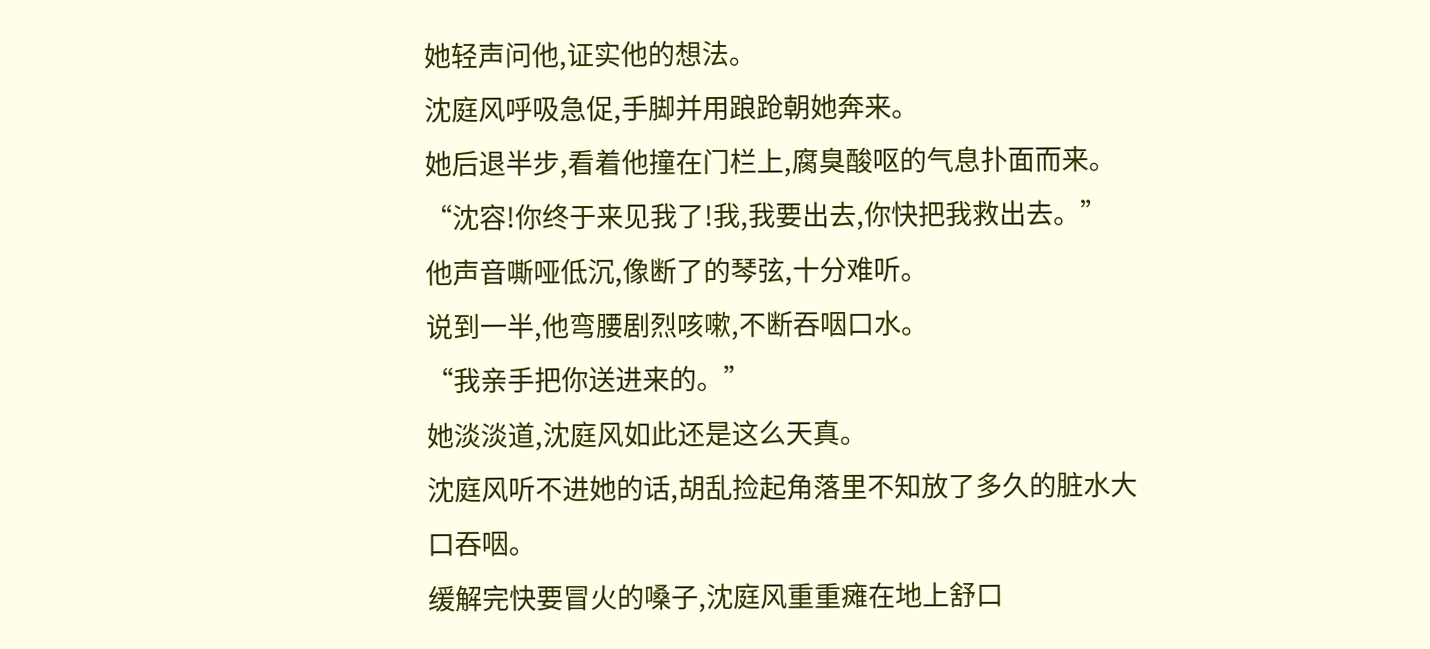她轻声问他,证实他的想法。
沈庭风呼吸急促,手脚并用踉跄朝她奔来。
她后退半步,看着他撞在门栏上,腐臭酸呕的气息扑面而来。
“沈容!你终于来见我了!我,我要出去,你快把我救出去。”
他声音嘶哑低沉,像断了的琴弦,十分难听。
说到一半,他弯腰剧烈咳嗽,不断吞咽口水。
“我亲手把你送进来的。”
她淡淡道,沈庭风如此还是这么天真。
沈庭风听不进她的话,胡乱捡起角落里不知放了多久的脏水大口吞咽。
缓解完快要冒火的嗓子,沈庭风重重瘫在地上舒口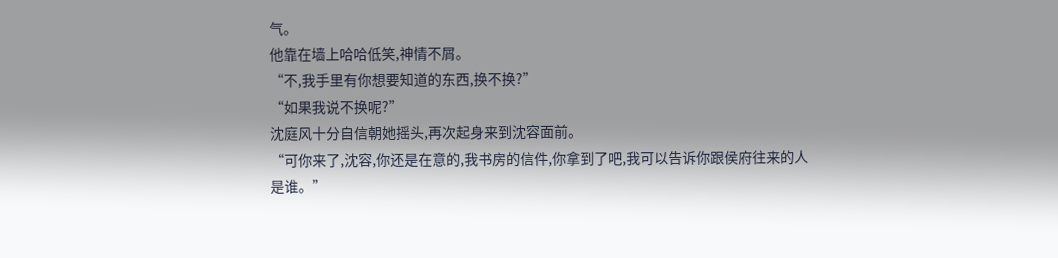气。
他靠在墙上哈哈低笑,神情不屑。
“不,我手里有你想要知道的东西,换不换?”
“如果我说不换呢?”
沈庭风十分自信朝她摇头,再次起身来到沈容面前。
“可你来了,沈容,你还是在意的,我书房的信件,你拿到了吧,我可以告诉你跟侯府往来的人是谁。”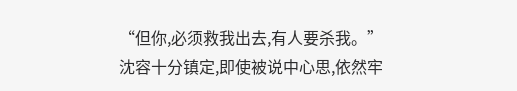“但你,必须救我出去,有人要杀我。”
沈容十分镇定,即使被说中心思,依然牢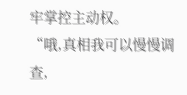牢掌控主动权。
“哦,真相我可以慢慢调查,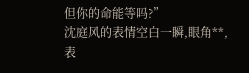但你的命能等吗?”
沈庭风的表情空白一瞬,眼角**,表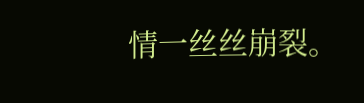情一丝丝崩裂。